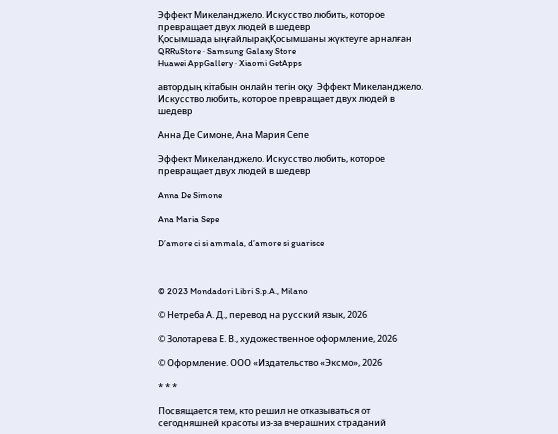Эффект Микеланджело. Искусство любить, которое превращает двух людей в шедевр
Қосымшада ыңғайлырақҚосымшаны жүктеуге арналған QRRuStore · Samsung Galaxy Store
Huawei AppGallery · Xiaomi GetApps

автордың кітабын онлайн тегін оқу  Эффект Микеланджело. Искусство любить, которое превращает двух людей в шедевр

Анна Де Симоне, Ана Мария Сепе

Эффект Микеланджело. Искусство любить, которое превращает двух людей в шедевр

Anna De Simone

Ana Maria Sepe

D’amore ci si ammala, d’amore si guarisce



© 2023 Mondadori Libri S.p.A., Milano

© Нетреба А. Д., перевод на русский язык, 2026

© Золотарева Е. В., художественное оформление, 2026

© Оформление. ООО «Издательство «Эксмо», 2026

* * *

Посвящается тем, кто решил не отказываться от сегодняшней красоты из-за вчерашних страданий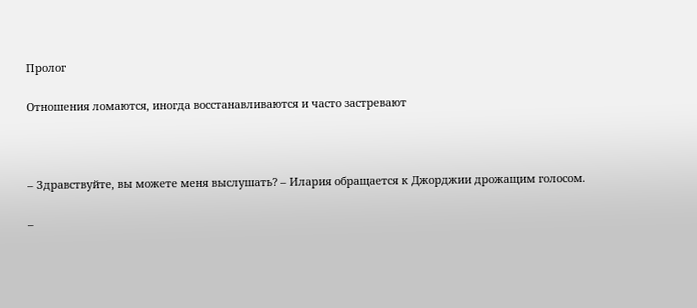Пролог

Отношения ломаются, иногда восстанавливаются и часто застревают



– Здравствуйте, вы можете меня выслушать? – Илария обращается к Джорджии дрожащим голосом.

–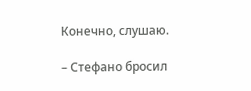Конечно, слушаю.

– Стефано бросил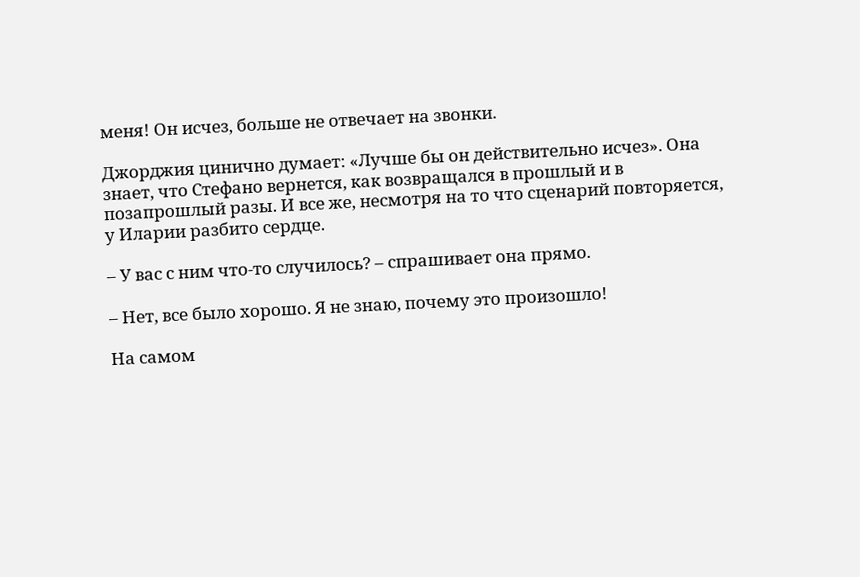меня! Он исчез, больше не отвечает на звонки.

Джорджия цинично думает: «Лучше бы он действительно исчез». Она знает, что Стефано вернется, как возвращался в прошлый и в позапрошлый разы. И все же, несмотря на то что сценарий повторяется, у Иларии разбито сердце.

– У вас с ним что-то случилось? – спрашивает она прямо.

– Нет, все было хорошо. Я не знаю, почему это произошло!

На самом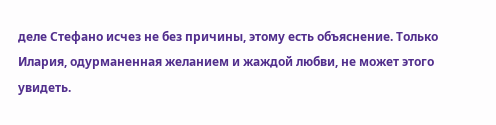деле Стефано исчез не без причины, этому есть объяснение. Только Илария, одурманенная желанием и жаждой любви, не может этого увидеть.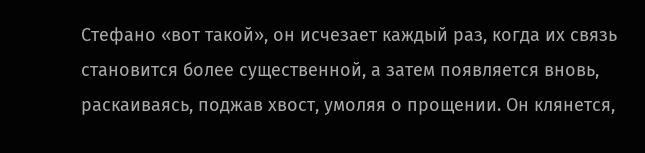Стефано «вот такой», он исчезает каждый раз, когда их связь становится более существенной, а затем появляется вновь, раскаиваясь, поджав хвост, умоляя о прощении. Он клянется,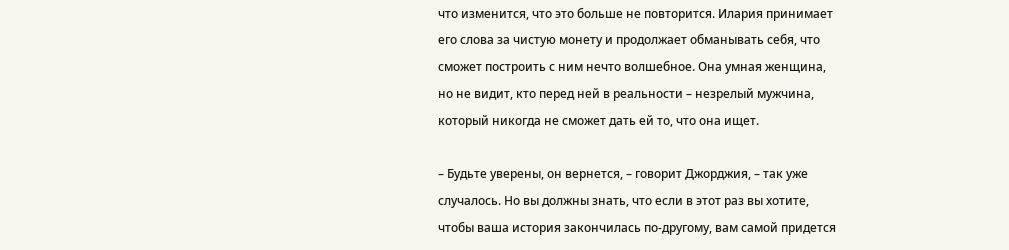что изменится, что это больше не повторится. Илария принимает его слова за чистую монету и продолжает обманывать себя, что сможет построить с ним нечто волшебное. Она умная женщина, но не видит, кто перед ней в реальности – незрелый мужчина, который никогда не сможет дать ей то, что она ищет.

– Будьте уверены, он вернется, – говорит Джорджия, – так уже случалось. Но вы должны знать, что если в этот раз вы хотите, чтобы ваша история закончилась по-другому, вам самой придется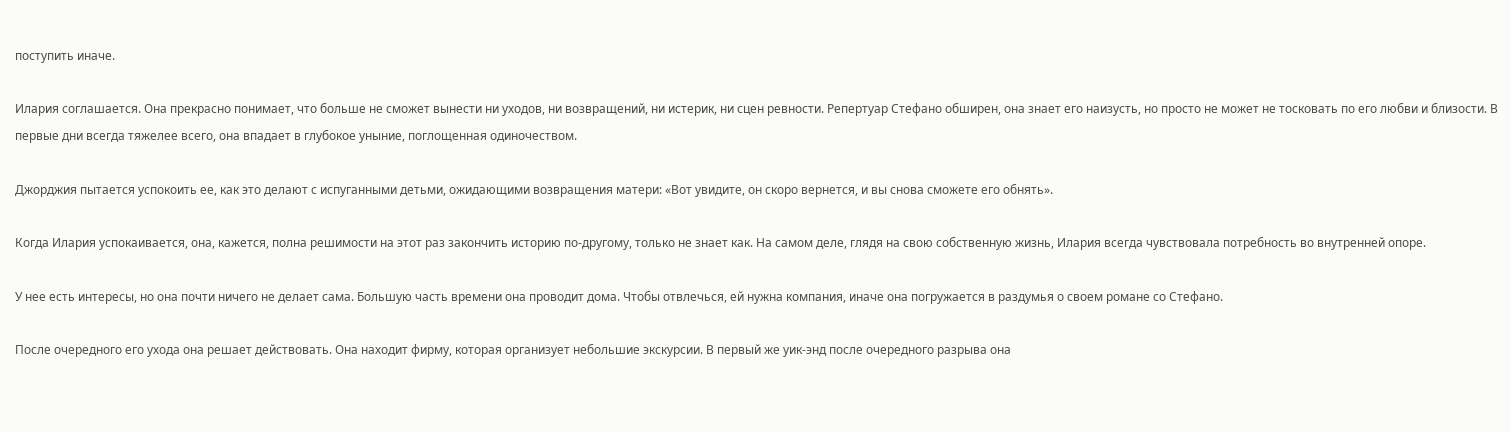поступить иначе.

Илария соглашается. Она прекрасно понимает, что больше не сможет вынести ни уходов, ни возвращений, ни истерик, ни сцен ревности. Репертуар Стефано обширен, она знает его наизусть, но просто не может не тосковать по его любви и близости. В первые дни всегда тяжелее всего, она впадает в глубокое уныние, поглощенная одиночеством.

Джорджия пытается успокоить ее, как это делают с испуганными детьми, ожидающими возвращения матери: «Вот увидите, он скоро вернется, и вы снова сможете его обнять».

Когда Илария успокаивается, она, кажется, полна решимости на этот раз закончить историю по-другому, только не знает как. На самом деле, глядя на свою собственную жизнь, Илария всегда чувствовала потребность во внутренней опоре.

У нее есть интересы, но она почти ничего не делает сама. Большую часть времени она проводит дома. Чтобы отвлечься, ей нужна компания, иначе она погружается в раздумья о своем романе со Стефано.

После очередного его ухода она решает действовать. Она находит фирму, которая организует небольшие экскурсии. В первый же уик-энд после очередного разрыва она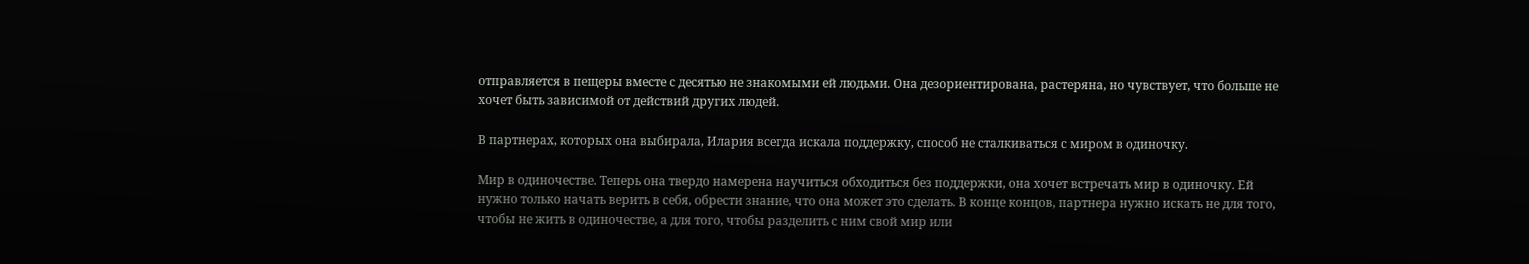отправляется в пещеры вместе с десятью не знакомыми ей людьми. Она дезориентирована, растеряна, но чувствует, что больше не хочет быть зависимой от действий других людей.

В партнерах, которых она выбирала, Илария всегда искала поддержку, способ не сталкиваться с миром в одиночку.

Мир в одиночестве. Теперь она твердо намерена научиться обходиться без поддержки, она хочет встречать мир в одиночку. Ей нужно только начать верить в себя, обрести знание, что она может это сделать. В конце концов, партнера нужно искать не для того, чтобы не жить в одиночестве, а для того, чтобы разделить с ним свой мир или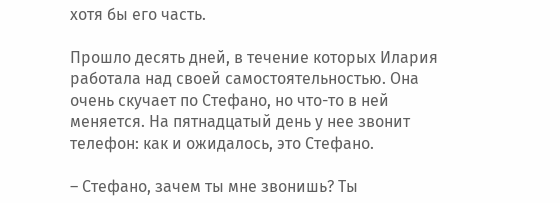хотя бы его часть.

Прошло десять дней, в течение которых Илария работала над своей самостоятельностью. Она очень скучает по Стефано, но что-то в ней меняется. На пятнадцатый день у нее звонит телефон: как и ожидалось, это Стефано.

– Стефано, зачем ты мне звонишь? Ты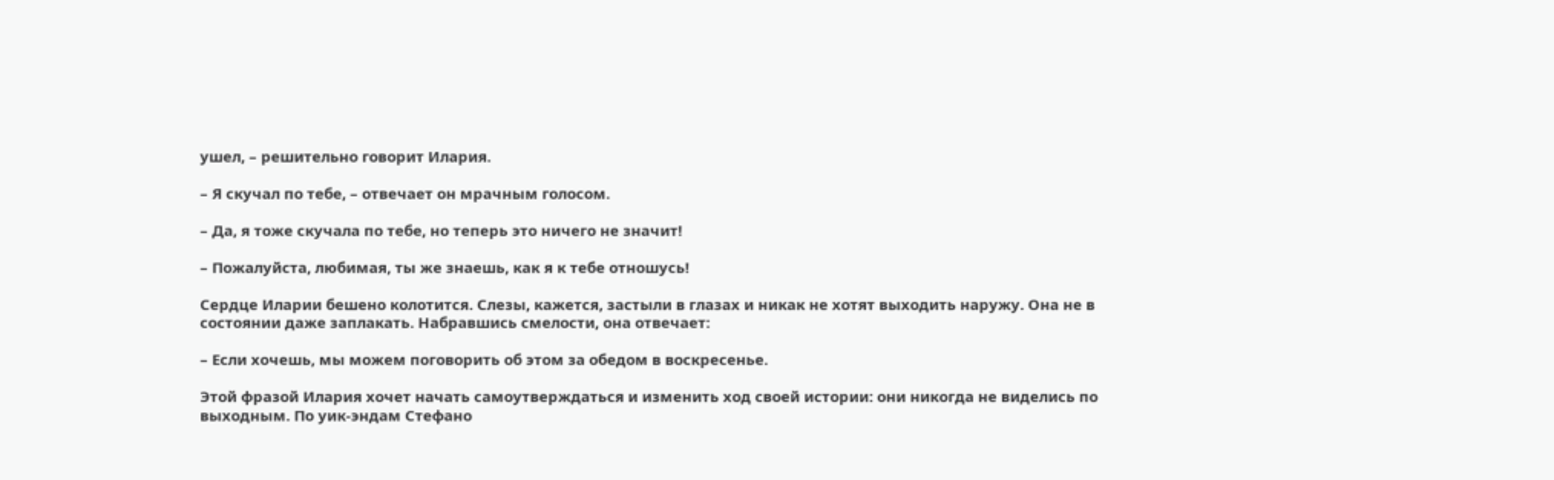ушел, – решительно говорит Илария.

– Я скучал по тебе, – отвечает он мрачным голосом.

– Да, я тоже скучала по тебе, но теперь это ничего не значит!

– Пожалуйста, любимая, ты же знаешь, как я к тебе отношусь!

Сердце Иларии бешено колотится. Слезы, кажется, застыли в глазах и никак не хотят выходить наружу. Она не в состоянии даже заплакать. Набравшись смелости, она отвечает:

– Если хочешь, мы можем поговорить об этом за обедом в воскресенье.

Этой фразой Илария хочет начать самоутверждаться и изменить ход своей истории: они никогда не виделись по выходным. По уик-эндам Стефано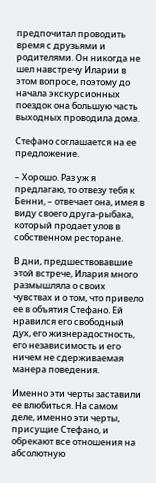предпочитал проводить время с друзьями и родителями. Он никогда не шел навстречу Иларии в этом вопросе, поэтому до начала экскурсионных поездок она большую часть выходных проводила дома.

Стефано соглашается на ее предложение.

– Хорошо. Раз уж я предлагаю, то отвезу тебя к Бенни, – отвечает она, имея в виду своего друга-рыбака, который продает улов в собственном ресторане.

В дни, предшествовавшие этой встрече, Илария много размышляла о своих чувствах и о том, что привело ее в объятия Стефано. Ей нравился его свободный дух, его жизнерадостность, его независимость и его ничем не сдерживаемая манера поведения.

Именно эти черты заставили ее влюбиться. На самом деле, именно эти черты, присущие Стефано, и обрекают все отношения на абсолютную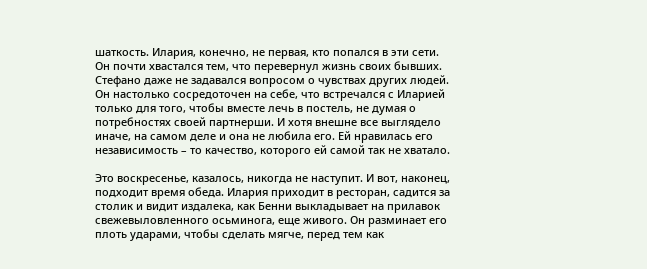шаткость. Илария, конечно, не первая, кто попался в эти сети. Он почти хвастался тем, что перевернул жизнь своих бывших. Стефано даже не задавался вопросом о чувствах других людей. Он настолько сосредоточен на себе, что встречался с Иларией только для того, чтобы вместе лечь в постель, не думая о потребностях своей партнерши. И хотя внешне все выглядело иначе, на самом деле и она не любила его. Ей нравилась его независимость – то качество, которого ей самой так не хватало.

Это воскресенье, казалось, никогда не наступит. И вот, наконец, подходит время обеда. Илария приходит в ресторан, садится за столик и видит издалека, как Бенни выкладывает на прилавок свежевыловленного осьминога, еще живого. Он разминает его плоть ударами, чтобы сделать мягче, перед тем как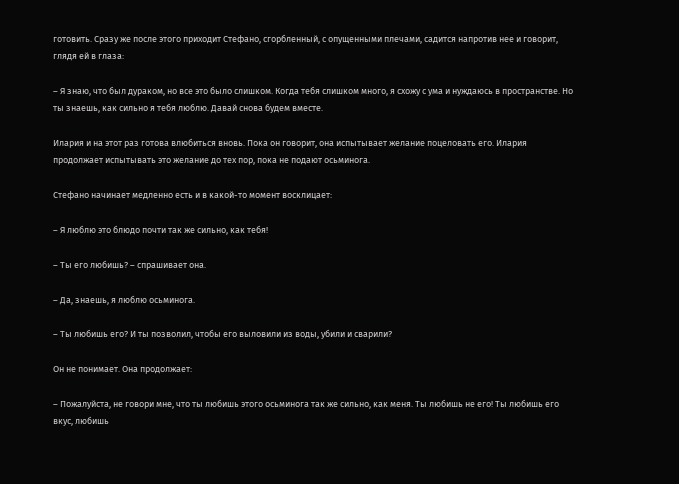готовить. Сразу же после этого приходит Стефано, сгорбленный, с опущенными плечами, садится напротив нее и говорит, глядя ей в глаза:

– Я знаю, что был дураком, но все это было слишком. Когда тебя слишком много, я схожу с ума и нуждаюсь в пространстве. Но ты знаешь, как сильно я тебя люблю. Давай снова будем вместе.

Илария и на этот раз готова влюбиться вновь. Пока он говорит, она испытывает желание поцеловать его. Илария продолжает испытывать это желание до тех пор, пока не подают осьминога.

Стефано начинает медленно есть и в какой-то момент восклицает:

– Я люблю это блюдо почти так же сильно, как тебя!

– Ты его любишь? – спрашивает она.

– Да, знаешь, я люблю осьминога.

– Ты любишь его? И ты позволил, чтобы его выловили из воды, убили и сварили?

Он не понимает. Она продолжает:

– Пожалуйста, не говори мне, что ты любишь этого осьминога так же сильно, как меня. Ты любишь не его! Ты любишь его вкус, любишь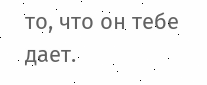то, что он тебе дает.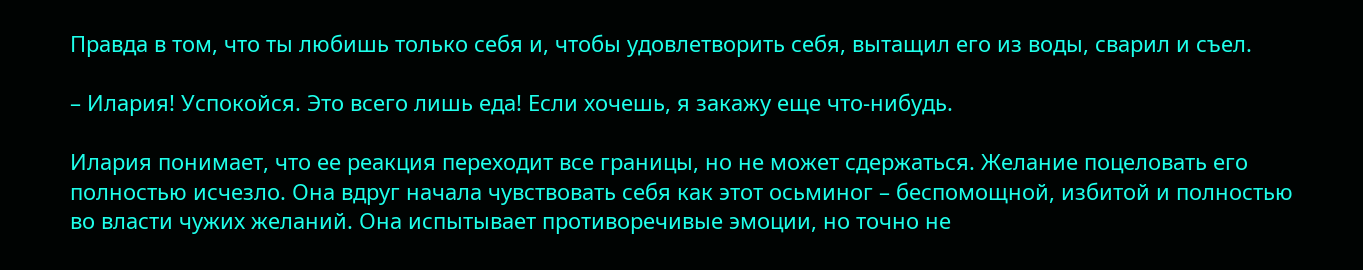Правда в том, что ты любишь только себя и, чтобы удовлетворить себя, вытащил его из воды, сварил и съел.

– Илария! Успокойся. Это всего лишь еда! Если хочешь, я закажу еще что-нибудь.

Илария понимает, что ее реакция переходит все границы, но не может сдержаться. Желание поцеловать его полностью исчезло. Она вдруг начала чувствовать себя как этот осьминог – беспомощной, избитой и полностью во власти чужих желаний. Она испытывает противоречивые эмоции, но точно не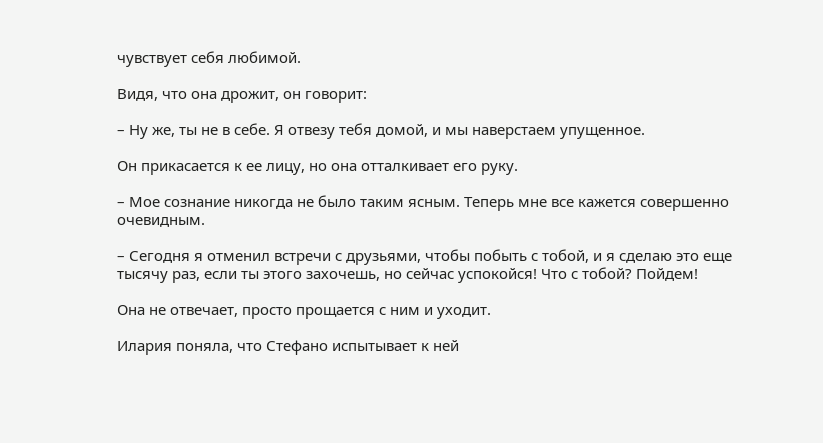чувствует себя любимой.

Видя, что она дрожит, он говорит:

– Ну же, ты не в себе. Я отвезу тебя домой, и мы наверстаем упущенное.

Он прикасается к ее лицу, но она отталкивает его руку.

– Мое сознание никогда не было таким ясным. Теперь мне все кажется совершенно очевидным.

– Сегодня я отменил встречи с друзьями, чтобы побыть с тобой, и я сделаю это еще тысячу раз, если ты этого захочешь, но сейчас успокойся! Что с тобой? Пойдем!

Она не отвечает, просто прощается с ним и уходит.

Илария поняла, что Стефано испытывает к ней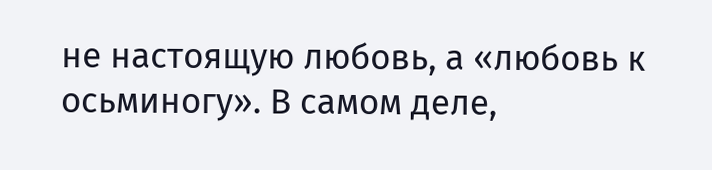не настоящую любовь, а «любовь к осьминогу». В самом деле,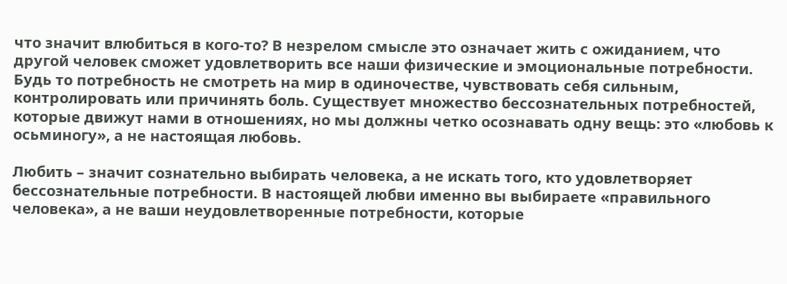что значит влюбиться в кого-то? В незрелом смысле это означает жить с ожиданием, что другой человек сможет удовлетворить все наши физические и эмоциональные потребности. Будь то потребность не смотреть на мир в одиночестве, чувствовать себя сильным, контролировать или причинять боль. Существует множество бессознательных потребностей, которые движут нами в отношениях, но мы должны четко осознавать одну вещь: это «любовь к осьминогу», а не настоящая любовь.

Любить – значит сознательно выбирать человека, а не искать того, кто удовлетворяет бессознательные потребности. В настоящей любви именно вы выбираете «правильного человека», а не ваши неудовлетворенные потребности, которые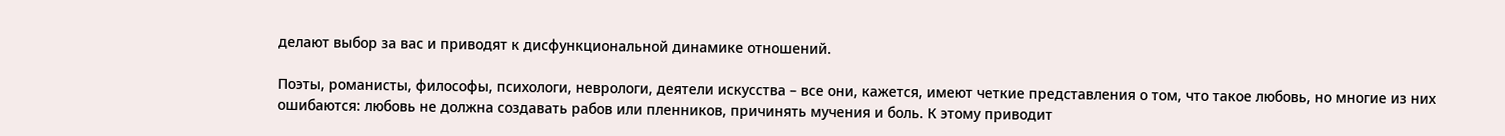делают выбор за вас и приводят к дисфункциональной динамике отношений.

Поэты, романисты, философы, психологи, неврологи, деятели искусства – все они, кажется, имеют четкие представления о том, что такое любовь, но многие из них ошибаются: любовь не должна создавать рабов или пленников, причинять мучения и боль. К этому приводит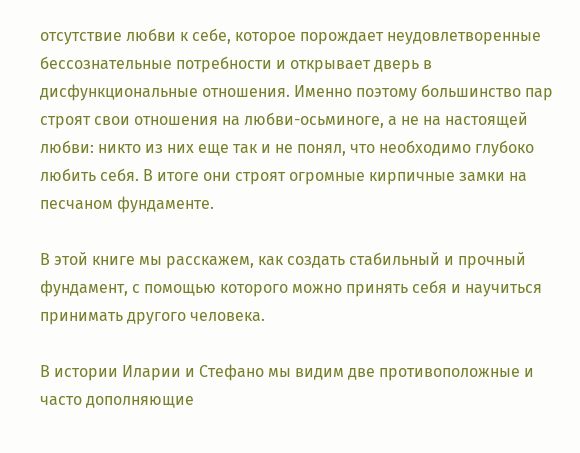отсутствие любви к себе, которое порождает неудовлетворенные бессознательные потребности и открывает дверь в дисфункциональные отношения. Именно поэтому большинство пар строят свои отношения на любви-осьминоге, а не на настоящей любви: никто из них еще так и не понял, что необходимо глубоко любить себя. В итоге они строят огромные кирпичные замки на песчаном фундаменте.

В этой книге мы расскажем, как создать стабильный и прочный фундамент, с помощью которого можно принять себя и научиться принимать другого человека.

В истории Иларии и Стефано мы видим две противоположные и часто дополняющие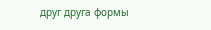друг друга формы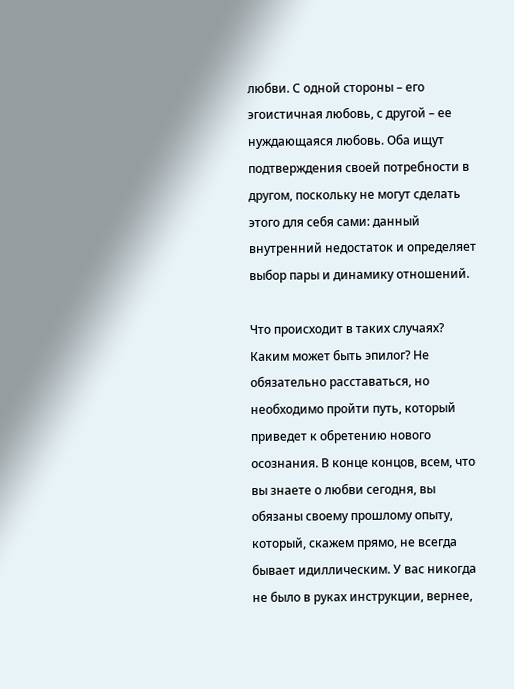любви. С одной стороны – его эгоистичная любовь, с другой – ее нуждающаяся любовь. Оба ищут подтверждения своей потребности в другом, поскольку не могут сделать этого для себя сами: данный внутренний недостаток и определяет выбор пары и динамику отношений.

Что происходит в таких случаях? Каким может быть эпилог? Не обязательно расставаться, но необходимо пройти путь, который приведет к обретению нового осознания. В конце концов, всем, что вы знаете о любви сегодня, вы обязаны своему прошлому опыту, который, скажем прямо, не всегда бывает идиллическим. У вас никогда не было в руках инструкции, вернее,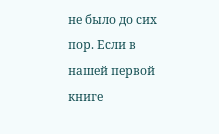не было до сих пор. Если в нашей первой книге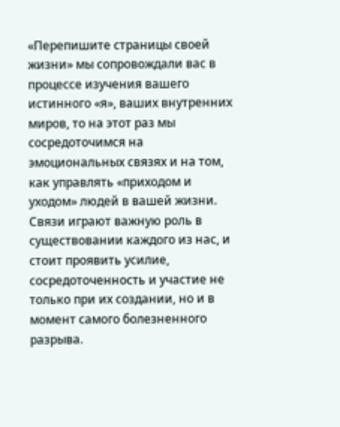«Перепишите страницы своей жизни» мы сопровождали вас в процессе изучения вашего истинного «я», ваших внутренних миров, то на этот раз мы сосредоточимся на эмоциональных связях и на том, как управлять «приходом и уходом» людей в вашей жизни. Связи играют важную роль в существовании каждого из нас, и стоит проявить усилие, сосредоточенность и участие не только при их создании, но и в момент самого болезненного разрыва.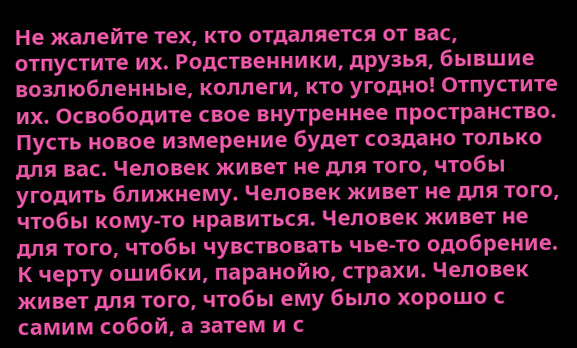Не жалейте тех, кто отдаляется от вас, отпустите их. Родственники, друзья, бывшие возлюбленные, коллеги, кто угодно! Отпустите их. Освободите свое внутреннее пространство. Пусть новое измерение будет создано только для вас. Человек живет не для того, чтобы угодить ближнему. Человек живет не для того, чтобы кому-то нравиться. Человек живет не для того, чтобы чувствовать чье-то одобрение. К черту ошибки, паранойю, страхи. Человек живет для того, чтобы ему было хорошо с самим собой, а затем и с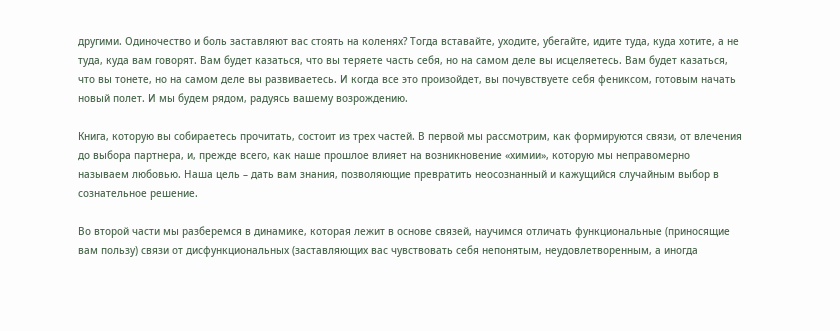другими. Одиночество и боль заставляют вас стоять на коленях? Тогда вставайте, уходите, убегайте, идите туда, куда хотите, а не туда, куда вам говорят. Вам будет казаться, что вы теряете часть себя, но на самом деле вы исцеляетесь. Вам будет казаться, что вы тонете, но на самом деле вы развиваетесь. И когда все это произойдет, вы почувствуете себя фениксом, готовым начать новый полет. И мы будем рядом, радуясь вашему возрождению.

Книга, которую вы собираетесь прочитать, состоит из трех частей. В первой мы рассмотрим, как формируются связи, от влечения до выбора партнера, и, прежде всего, как наше прошлое влияет на возникновение «химии», которую мы неправомерно называем любовью. Наша цель – дать вам знания, позволяющие превратить неосознанный и кажущийся случайным выбор в сознательное решение.

Во второй части мы разберемся в динамике, которая лежит в основе связей, научимся отличать функциональные (приносящие вам пользу) связи от дисфункциональных (заставляющих вас чувствовать себя непонятым, неудовлетворенным, а иногда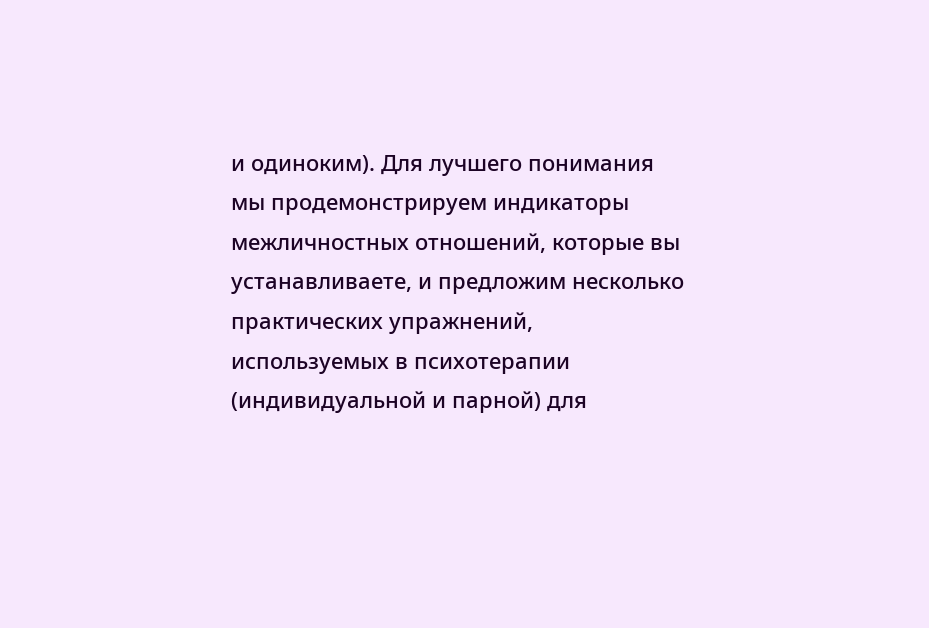и одиноким). Для лучшего понимания мы продемонстрируем индикаторы межличностных отношений, которые вы устанавливаете, и предложим несколько практических упражнений, используемых в психотерапии (индивидуальной и парной) для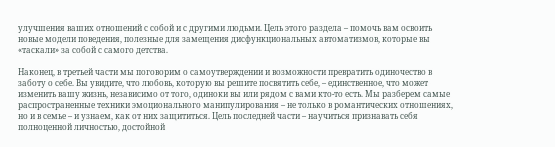улучшения ваших отношений с собой и с другими людьми. Цель этого раздела – помочь вам освоить новые модели поведения, полезные для замещения дисфункциональных автоматизмов, которые вы «таскали» за собой с самого детства.

Наконец, в третьей части мы поговорим о самоутверждении и возможности превратить одиночество в заботу о себе. Вы увидите, что любовь, которую вы решите посвятить себе, – единственное, что может изменить вашу жизнь, независимо от того, одиноки вы или рядом с вами кто-то есть. Мы разберем самые распространенные техники эмоционального манипулирования – не только в романтических отношениях, но и в семье – и узнаем, как от них защититься. Цель последней части – научиться признавать себя полноценной личностью, достойной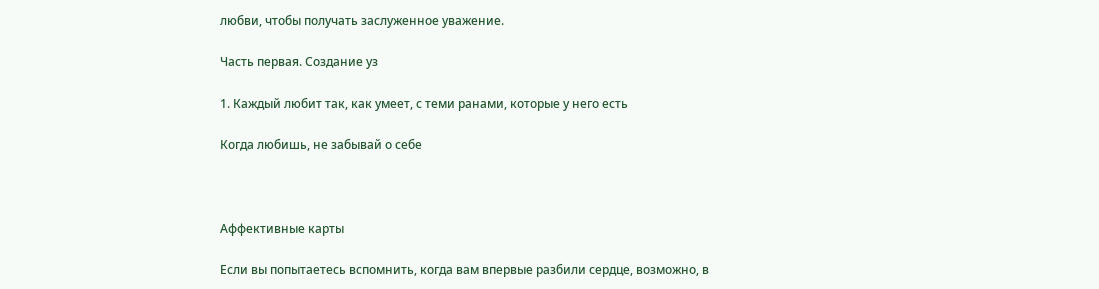любви, чтобы получать заслуженное уважение.

Часть первая. Создание уз

1. Каждый любит так, как умеет, с теми ранами, которые у него есть

Когда любишь, не забывай о себе



Аффективные карты

Если вы попытаетесь вспомнить, когда вам впервые разбили сердце, возможно, в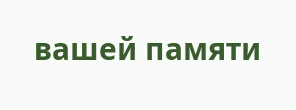вашей памяти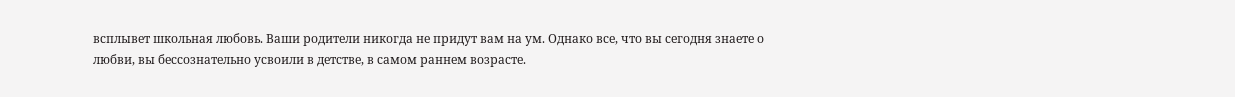всплывет школьная любовь. Ваши родители никогда не придут вам на ум. Однако все, что вы сегодня знаете о любви, вы бессознательно усвоили в детстве, в самом раннем возрасте.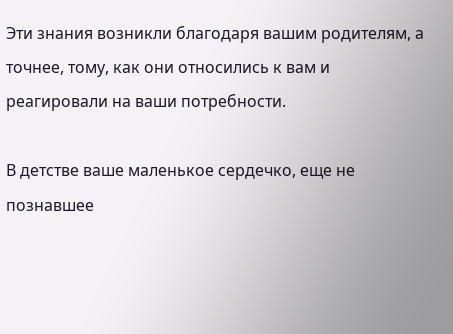Эти знания возникли благодаря вашим родителям, а точнее, тому, как они относились к вам и реагировали на ваши потребности.

В детстве ваше маленькое сердечко, еще не познавшее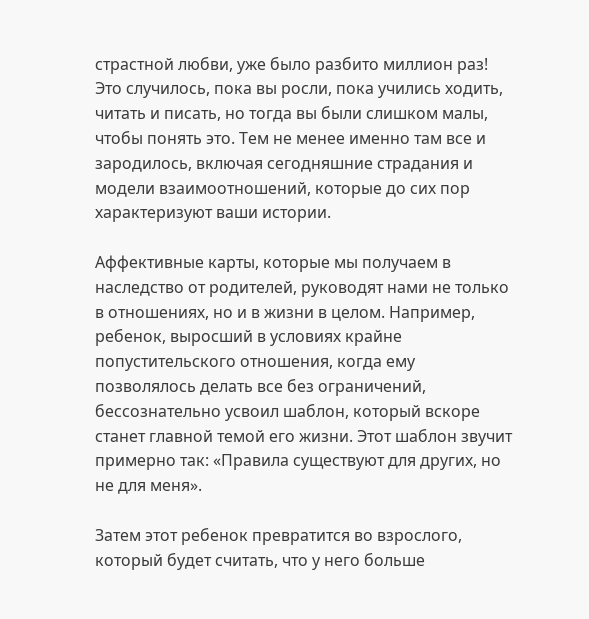страстной любви, уже было разбито миллион раз! Это случилось, пока вы росли, пока учились ходить, читать и писать, но тогда вы были слишком малы, чтобы понять это. Тем не менее именно там все и зародилось, включая сегодняшние страдания и модели взаимоотношений, которые до сих пор характеризуют ваши истории.

Аффективные карты, которые мы получаем в наследство от родителей, руководят нами не только в отношениях, но и в жизни в целом. Например, ребенок, выросший в условиях крайне попустительского отношения, когда ему позволялось делать все без ограничений, бессознательно усвоил шаблон, который вскоре станет главной темой его жизни. Этот шаблон звучит примерно так: «Правила существуют для других, но не для меня».

Затем этот ребенок превратится во взрослого, который будет считать, что у него больше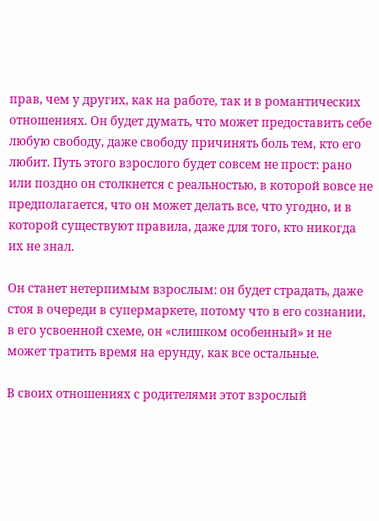прав, чем у других, как на работе, так и в романтических отношениях. Он будет думать, что может предоставить себе любую свободу, даже свободу причинять боль тем, кто его любит. Путь этого взрослого будет совсем не прост: рано или поздно он столкнется с реальностью, в которой вовсе не предполагается, что он может делать все, что угодно, и в которой существуют правила, даже для того, кто никогда их не знал.

Он станет нетерпимым взрослым: он будет страдать, даже стоя в очереди в супермаркете, потому что в его сознании, в его усвоенной схеме, он «слишком особенный» и не может тратить время на ерунду, как все остальные.

В своих отношениях с родителями этот взрослый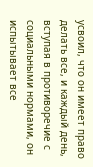усвоил, что он имеет право делать все, и каждый день, вступая в противоречие с социальными нормами, он испытывает все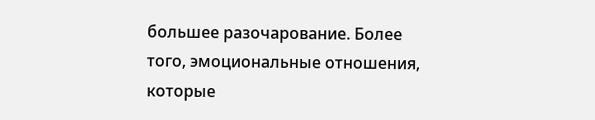большее разочарование. Более того, эмоциональные отношения, которые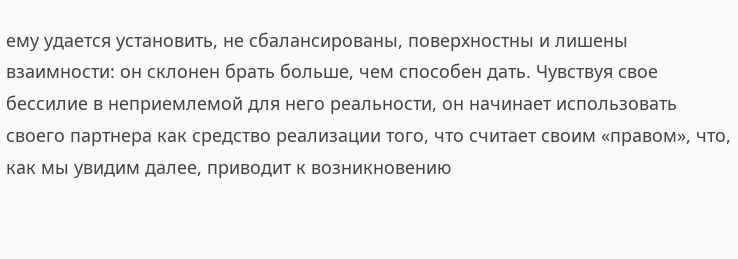ему удается установить, не сбалансированы, поверхностны и лишены взаимности: он склонен брать больше, чем способен дать. Чувствуя свое бессилие в неприемлемой для него реальности, он начинает использовать своего партнера как средство реализации того, что считает своим «правом», что, как мы увидим далее, приводит к возникновению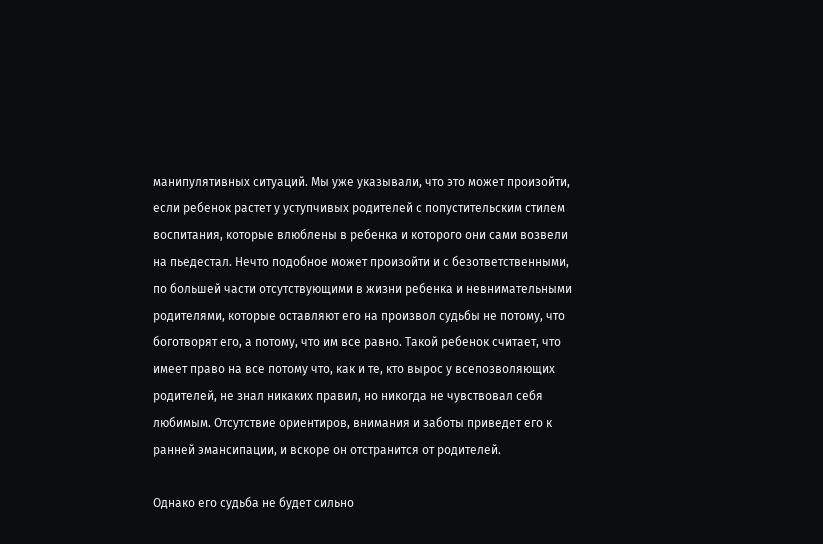манипулятивных ситуаций. Мы уже указывали, что это может произойти, если ребенок растет у уступчивых родителей с попустительским стилем воспитания, которые влюблены в ребенка и которого они сами возвели на пьедестал. Нечто подобное может произойти и с безответственными, по большей части отсутствующими в жизни ребенка и невнимательными родителями, которые оставляют его на произвол судьбы не потому, что боготворят его, а потому, что им все равно. Такой ребенок считает, что имеет право на все потому что, как и те, кто вырос у всепозволяющих родителей, не знал никаких правил, но никогда не чувствовал себя любимым. Отсутствие ориентиров, внимания и заботы приведет его к ранней эмансипации, и вскоре он отстранится от родителей.

Однако его судьба не будет сильно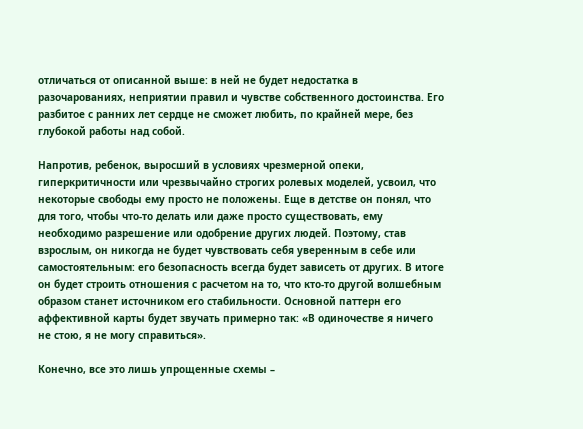отличаться от описанной выше: в ней не будет недостатка в разочарованиях, неприятии правил и чувстве собственного достоинства. Его разбитое с ранних лет сердце не сможет любить, по крайней мере, без глубокой работы над собой.

Напротив, ребенок, выросший в условиях чрезмерной опеки, гиперкритичности или чрезвычайно строгих ролевых моделей, усвоил, что некоторые свободы ему просто не положены. Еще в детстве он понял, что для того, чтобы что-то делать или даже просто существовать, ему необходимо разрешение или одобрение других людей. Поэтому, став взрослым, он никогда не будет чувствовать себя уверенным в себе или самостоятельным: его безопасность всегда будет зависеть от других. В итоге он будет строить отношения с расчетом на то, что кто-то другой волшебным образом станет источником его стабильности. Основной паттерн его аффективной карты будет звучать примерно так: «В одиночестве я ничего не стою, я не могу справиться».

Конечно, все это лишь упрощенные схемы –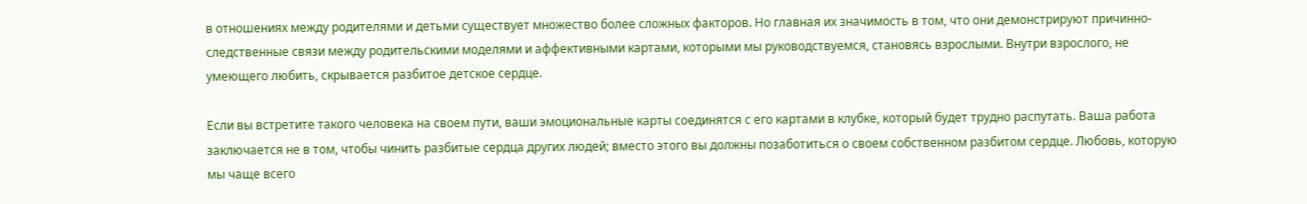в отношениях между родителями и детьми существует множество более сложных факторов. Но главная их значимость в том, что они демонстрируют причинно-следственные связи между родительскими моделями и аффективными картами, которыми мы руководствуемся, становясь взрослыми. Внутри взрослого, не умеющего любить, скрывается разбитое детское сердце.

Если вы встретите такого человека на своем пути, ваши эмоциональные карты соединятся с его картами в клубке, который будет трудно распутать. Ваша работа заключается не в том, чтобы чинить разбитые сердца других людей; вместо этого вы должны позаботиться о своем собственном разбитом сердце. Любовь, которую мы чаще всего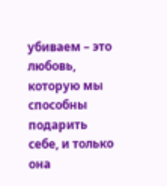убиваем – это любовь, которую мы способны подарить себе, и только она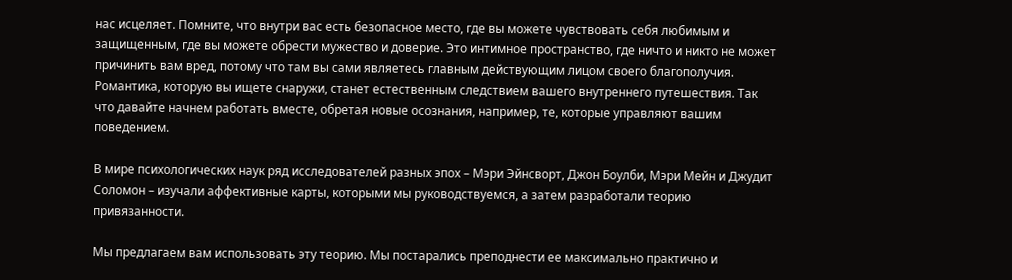нас исцеляет. Помните, что внутри вас есть безопасное место, где вы можете чувствовать себя любимым и защищенным, где вы можете обрести мужество и доверие. Это интимное пространство, где ничто и никто не может причинить вам вред, потому что там вы сами являетесь главным действующим лицом своего благополучия. Романтика, которую вы ищете снаружи, станет естественным следствием вашего внутреннего путешествия. Так что давайте начнем работать вместе, обретая новые осознания, например, те, которые управляют вашим поведением.

В мире психологических наук ряд исследователей разных эпох – Мэри Эйнсворт, Джон Боулби, Мэри Мейн и Джудит Соломон – изучали аффективные карты, которыми мы руководствуемся, а затем разработали теорию привязанности.

Мы предлагаем вам использовать эту теорию. Мы постарались преподнести ее максимально практично и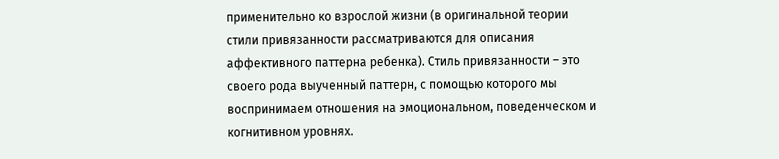применительно ко взрослой жизни (в оригинальной теории стили привязанности рассматриваются для описания аффективного паттерна ребенка). Стиль привязанности – это своего рода выученный паттерн, с помощью которого мы воспринимаем отношения на эмоциональном, поведенческом и когнитивном уровнях.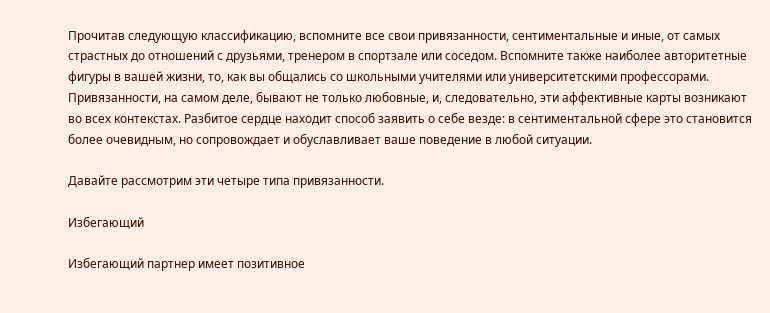Прочитав следующую классификацию, вспомните все свои привязанности, сентиментальные и иные, от самых страстных до отношений с друзьями, тренером в спортзале или соседом. Вспомните также наиболее авторитетные фигуры в вашей жизни, то, как вы общались со школьными учителями или университетскими профессорами. Привязанности, на самом деле, бывают не только любовные, и, следовательно, эти аффективные карты возникают во всех контекстах. Разбитое сердце находит способ заявить о себе везде: в сентиментальной сфере это становится более очевидным, но сопровождает и обуславливает ваше поведение в любой ситуации.

Давайте рассмотрим эти четыре типа привязанности.

Избегающий

Избегающий партнер имеет позитивное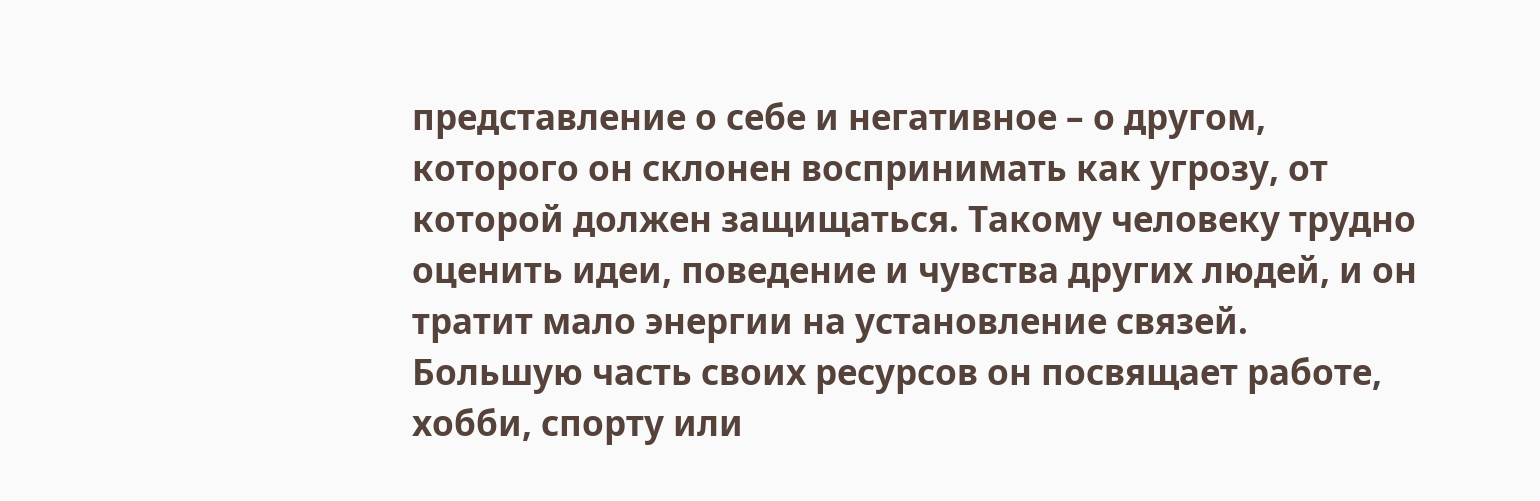представление о себе и негативное – о другом, которого он склонен воспринимать как угрозу, от которой должен защищаться. Такому человеку трудно оценить идеи, поведение и чувства других людей, и он тратит мало энергии на установление связей. Большую часть своих ресурсов он посвящает работе, хобби, спорту или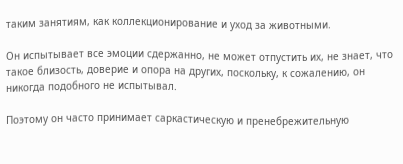таким занятиям, как коллекционирование и уход за животными.

Он испытывает все эмоции сдержанно, не может отпустить их, не знает, что такое близость, доверие и опора на других, поскольку, к сожалению, он никогда подобного не испытывал.

Поэтому он часто принимает саркастическую и пренебрежительную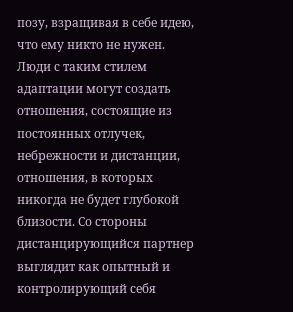позу, взращивая в себе идею, что ему никто не нужен. Люди с таким стилем адаптации могут создать отношения, состоящие из постоянных отлучек, небрежности и дистанции, отношения, в которых никогда не будет глубокой близости. Со стороны дистанцирующийся партнер выглядит как опытный и контролирующий себя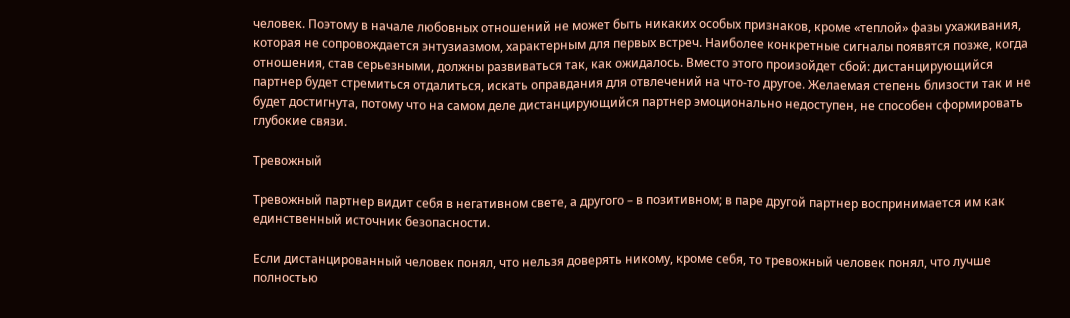человек. Поэтому в начале любовных отношений не может быть никаких особых признаков, кроме «теплой» фазы ухаживания, которая не сопровождается энтузиазмом, характерным для первых встреч. Наиболее конкретные сигналы появятся позже, когда отношения, став серьезными, должны развиваться так, как ожидалось. Вместо этого произойдет сбой: дистанцирующийся партнер будет стремиться отдалиться, искать оправдания для отвлечений на что-то другое. Желаемая степень близости так и не будет достигнута, потому что на самом деле дистанцирующийся партнер эмоционально недоступен, не способен сформировать глубокие связи.

Тревожный

Тревожный партнер видит себя в негативном свете, а другого – в позитивном; в паре другой партнер воспринимается им как единственный источник безопасности.

Если дистанцированный человек понял, что нельзя доверять никому, кроме себя, то тревожный человек понял, что лучше полностью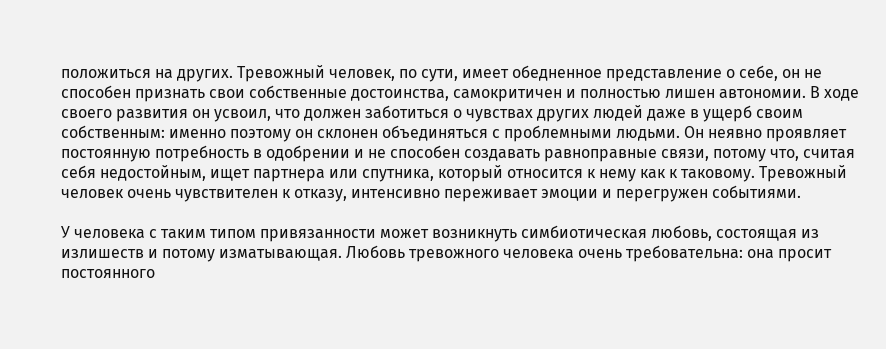положиться на других. Тревожный человек, по сути, имеет обедненное представление о себе, он не способен признать свои собственные достоинства, самокритичен и полностью лишен автономии. В ходе своего развития он усвоил, что должен заботиться о чувствах других людей даже в ущерб своим собственным: именно поэтому он склонен объединяться с проблемными людьми. Он неявно проявляет постоянную потребность в одобрении и не способен создавать равноправные связи, потому что, считая себя недостойным, ищет партнера или спутника, который относится к нему как к таковому. Тревожный человек очень чувствителен к отказу, интенсивно переживает эмоции и перегружен событиями.

У человека с таким типом привязанности может возникнуть симбиотическая любовь, состоящая из излишеств и потому изматывающая. Любовь тревожного человека очень требовательна: она просит постоянного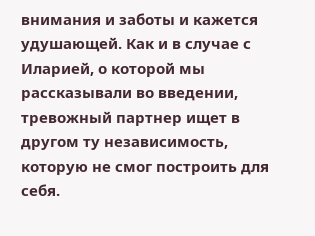внимания и заботы и кажется удушающей. Как и в случае с Иларией, о которой мы рассказывали во введении, тревожный партнер ищет в другом ту независимость, которую не смог построить для себя.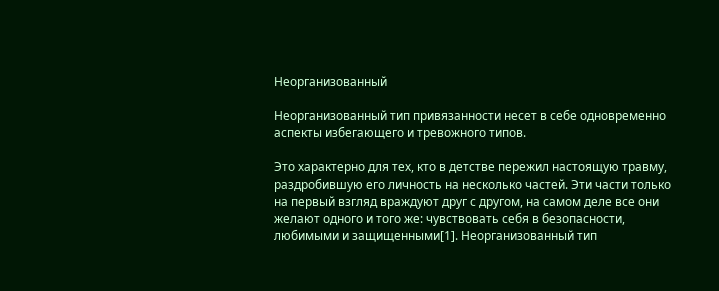Неорганизованный

Неорганизованный тип привязанности несет в себе одновременно аспекты избегающего и тревожного типов.

Это характерно для тех, кто в детстве пережил настоящую травму, раздробившую его личность на несколько частей. Эти части только на первый взгляд враждуют друг с другом, на самом деле все они желают одного и того же: чувствовать себя в безопасности, любимыми и защищенными[1]. Неорганизованный тип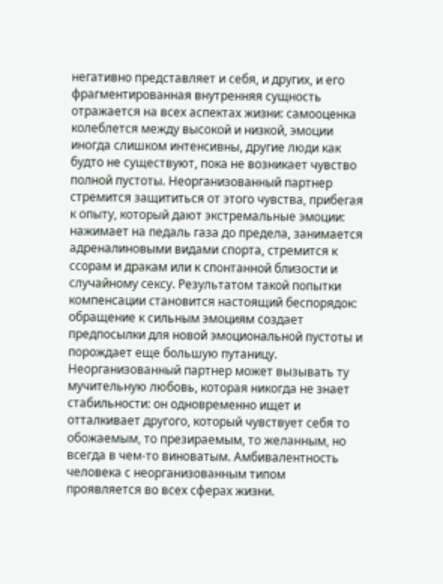негативно представляет и себя, и других, и его фрагментированная внутренняя сущность отражается на всех аспектах жизни: самооценка колеблется между высокой и низкой, эмоции иногда слишком интенсивны, другие люди как будто не существуют, пока не возникает чувство полной пустоты. Неорганизованный партнер стремится защититься от этого чувства, прибегая к опыту, который дают экстремальные эмоции: нажимает на педаль газа до предела, занимается адреналиновыми видами спорта, стремится к ссорам и дракам или к спонтанной близости и случайному сексу. Результатом такой попытки компенсации становится настоящий беспорядок: обращение к сильным эмоциям создает предпосылки для новой эмоциональной пустоты и порождает еще большую путаницу. Неорганизованный партнер может вызывать ту мучительную любовь, которая никогда не знает стабильности: он одновременно ищет и отталкивает другого, который чувствует себя то обожаемым, то презираемым, то желанным, но всегда в чем-то виноватым. Амбивалентность человека с неорганизованным типом проявляется во всех сферах жизни.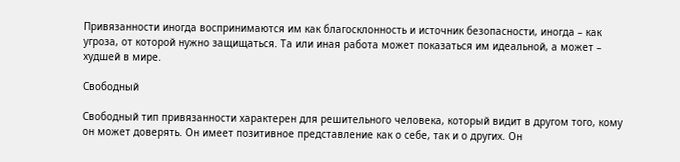Привязанности иногда воспринимаются им как благосклонность и источник безопасности, иногда – как угроза, от которой нужно защищаться. Та или иная работа может показаться им идеальной, а может – худшей в мире.

Свободный

Свободный тип привязанности характерен для решительного человека, который видит в другом того, кому он может доверять. Он имеет позитивное представление как о себе, так и о других. Он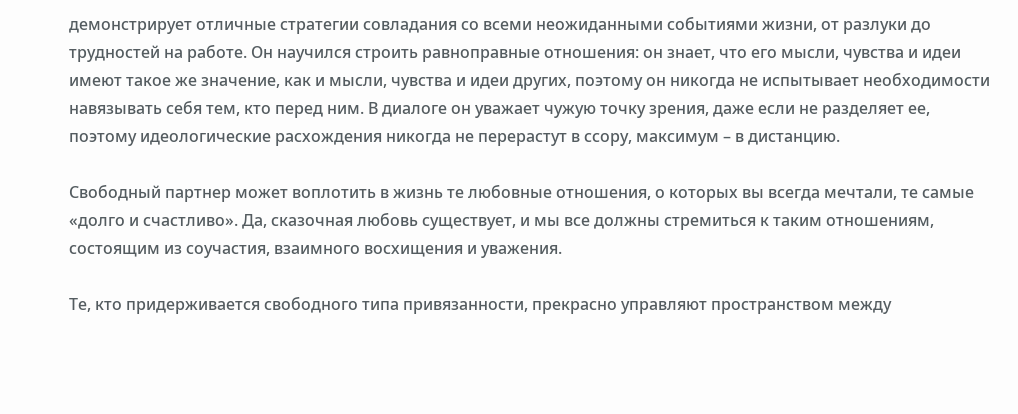демонстрирует отличные стратегии совладания со всеми неожиданными событиями жизни, от разлуки до трудностей на работе. Он научился строить равноправные отношения: он знает, что его мысли, чувства и идеи имеют такое же значение, как и мысли, чувства и идеи других, поэтому он никогда не испытывает необходимости навязывать себя тем, кто перед ним. В диалоге он уважает чужую точку зрения, даже если не разделяет ее, поэтому идеологические расхождения никогда не перерастут в ссору, максимум – в дистанцию.

Свободный партнер может воплотить в жизнь те любовные отношения, о которых вы всегда мечтали, те самые «долго и счастливо». Да, сказочная любовь существует, и мы все должны стремиться к таким отношениям, состоящим из соучастия, взаимного восхищения и уважения.

Те, кто придерживается свободного типа привязанности, прекрасно управляют пространством между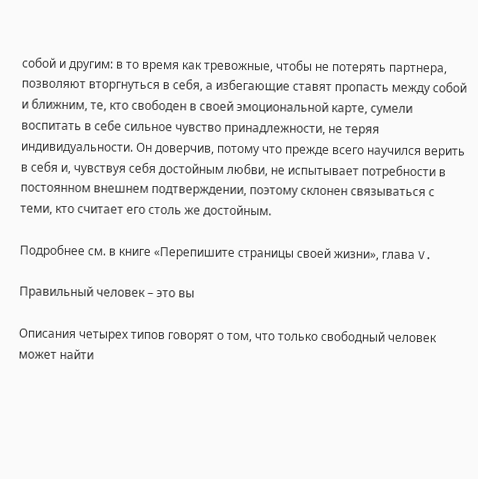собой и другим: в то время как тревожные, чтобы не потерять партнера, позволяют вторгнуться в себя, а избегающие ставят пропасть между собой и ближним, те, кто свободен в своей эмоциональной карте, сумели воспитать в себе сильное чувство принадлежности, не теряя индивидуальности. Он доверчив, потому что прежде всего научился верить в себя и, чувствуя себя достойным любви, не испытывает потребности в постоянном внешнем подтверждении, поэтому склонен связываться с теми, кто считает его столь же достойным.

Подробнее см. в книге «Перепишите страницы своей жизни», глава V.

Правильный человек – это вы

Описания четырех типов говорят о том, что только свободный человек может найти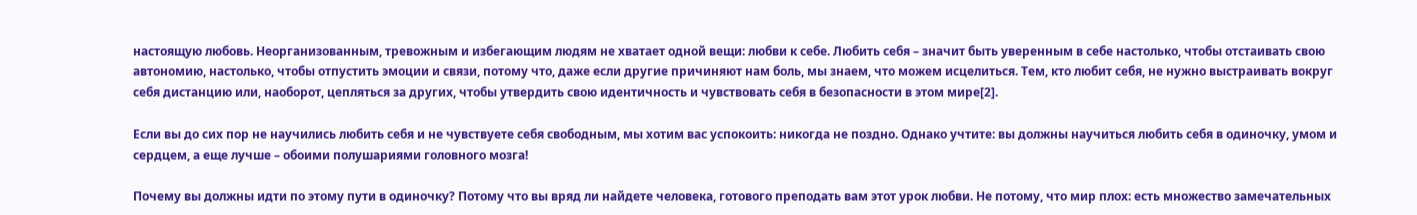настоящую любовь. Неорганизованным, тревожным и избегающим людям не хватает одной вещи: любви к себе. Любить себя – значит быть уверенным в себе настолько, чтобы отстаивать свою автономию, настолько, чтобы отпустить эмоции и связи, потому что, даже если другие причиняют нам боль, мы знаем, что можем исцелиться. Тем, кто любит себя, не нужно выстраивать вокруг себя дистанцию или, наоборот, цепляться за других, чтобы утвердить свою идентичность и чувствовать себя в безопасности в этом мире[2].

Если вы до сих пор не научились любить себя и не чувствуете себя свободным, мы хотим вас успокоить: никогда не поздно. Однако учтите: вы должны научиться любить себя в одиночку, умом и сердцем, а еще лучше – обоими полушариями головного мозга!

Почему вы должны идти по этому пути в одиночку? Потому что вы вряд ли найдете человека, готового преподать вам этот урок любви. Не потому, что мир плох: есть множество замечательных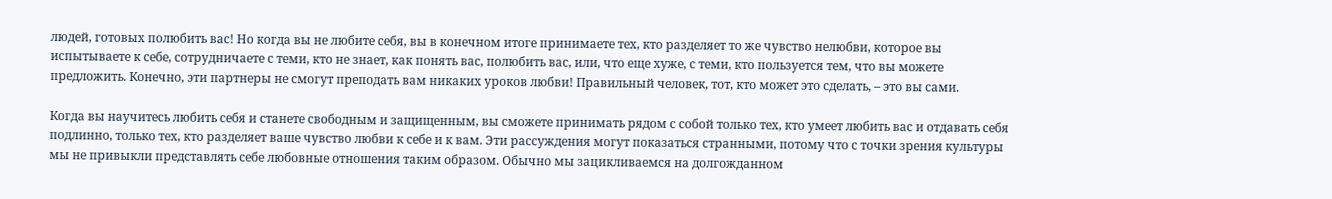людей, готовых полюбить вас! Но когда вы не любите себя, вы в конечном итоге принимаете тех, кто разделяет то же чувство нелюбви, которое вы испытываете к себе, сотрудничаете с теми, кто не знает, как понять вас, полюбить вас, или, что еще хуже, с теми, кто пользуется тем, что вы можете предложить. Конечно, эти партнеры не смогут преподать вам никаких уроков любви! Правильный человек, тот, кто может это сделать, – это вы сами.

Когда вы научитесь любить себя и станете свободным и защищенным, вы сможете принимать рядом с собой только тех, кто умеет любить вас и отдавать себя подлинно, только тех, кто разделяет ваше чувство любви к себе и к вам. Эти рассуждения могут показаться странными, потому что с точки зрения культуры мы не привыкли представлять себе любовные отношения таким образом. Обычно мы зацикливаемся на долгожданном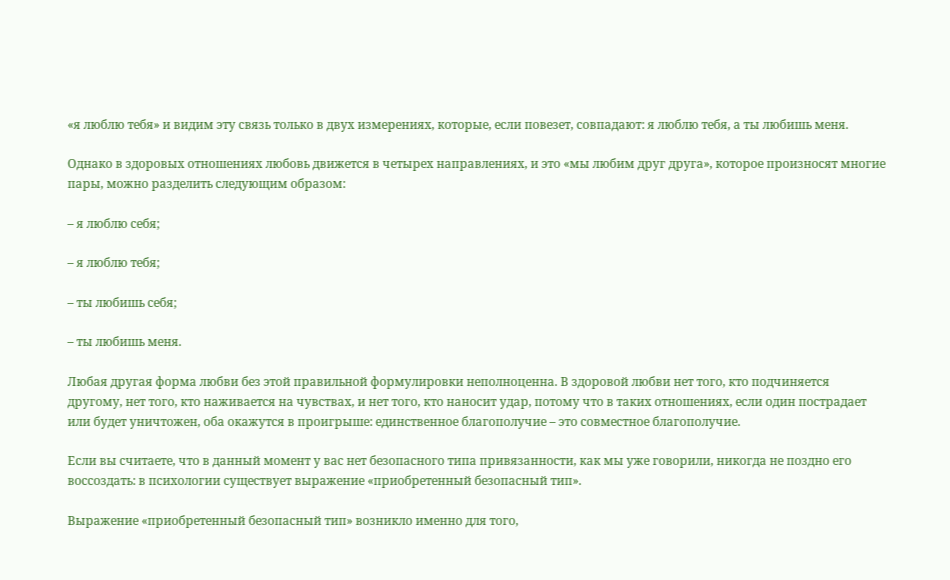«я люблю тебя» и видим эту связь только в двух измерениях, которые, если повезет, совпадают: я люблю тебя, а ты любишь меня.

Однако в здоровых отношениях любовь движется в четырех направлениях, и это «мы любим друг друга», которое произносят многие пары, можно разделить следующим образом:

– я люблю себя;

– я люблю тебя;

– ты любишь себя;

– ты любишь меня.

Любая другая форма любви без этой правильной формулировки неполноценна. В здоровой любви нет того, кто подчиняется другому, нет того, кто наживается на чувствах, и нет того, кто наносит удар, потому что в таких отношениях, если один пострадает или будет уничтожен, оба окажутся в проигрыше: единственное благополучие – это совместное благополучие.

Если вы считаете, что в данный момент у вас нет безопасного типа привязанности, как мы уже говорили, никогда не поздно его воссоздать: в психологии существует выражение «приобретенный безопасный тип».

Выражение «приобретенный безопасный тип» возникло именно для того,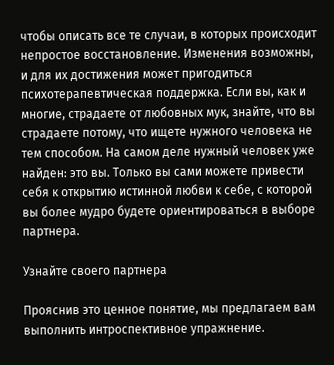чтобы описать все те случаи, в которых происходит непростое восстановление. Изменения возможны, и для их достижения может пригодиться психотерапевтическая поддержка. Если вы, как и многие, страдаете от любовных мук, знайте, что вы страдаете потому, что ищете нужного человека не тем способом. На самом деле нужный человек уже найден: это вы. Только вы сами можете привести себя к открытию истинной любви к себе, с которой вы более мудро будете ориентироваться в выборе партнера.

Узнайте своего партнера

Прояснив это ценное понятие, мы предлагаем вам выполнить интроспективное упражнение.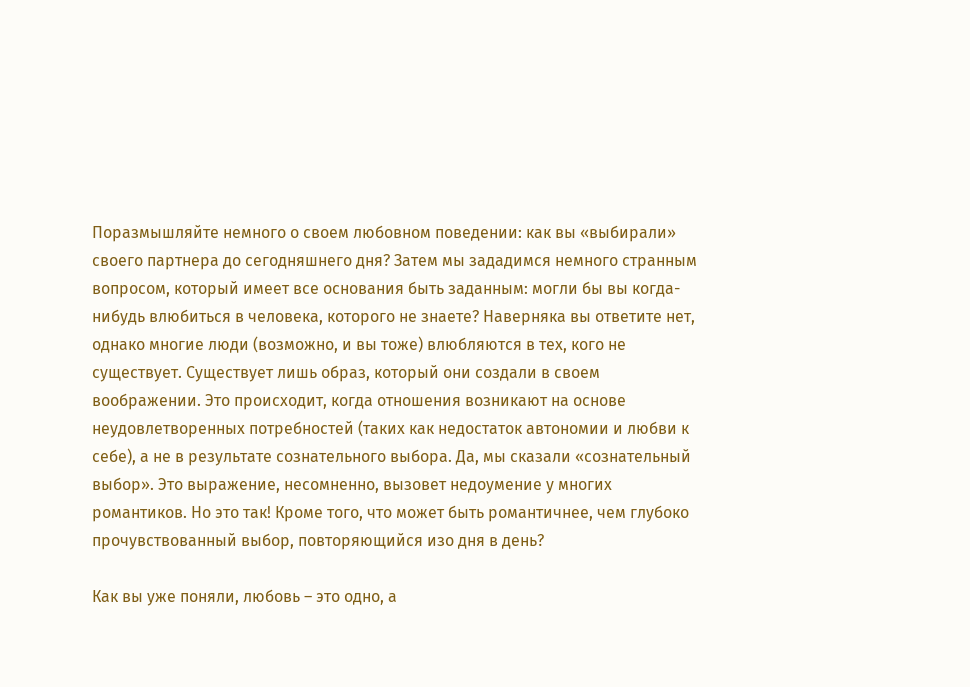Поразмышляйте немного о своем любовном поведении: как вы «выбирали» своего партнера до сегодняшнего дня? Затем мы зададимся немного странным вопросом, который имеет все основания быть заданным: могли бы вы когда-нибудь влюбиться в человека, которого не знаете? Наверняка вы ответите нет, однако многие люди (возможно, и вы тоже) влюбляются в тех, кого не существует. Существует лишь образ, который они создали в своем воображении. Это происходит, когда отношения возникают на основе неудовлетворенных потребностей (таких как недостаток автономии и любви к себе), а не в результате сознательного выбора. Да, мы сказали «сознательный выбор». Это выражение, несомненно, вызовет недоумение у многих романтиков. Но это так! Кроме того, что может быть романтичнее, чем глубоко прочувствованный выбор, повторяющийся изо дня в день?

Как вы уже поняли, любовь – это одно, а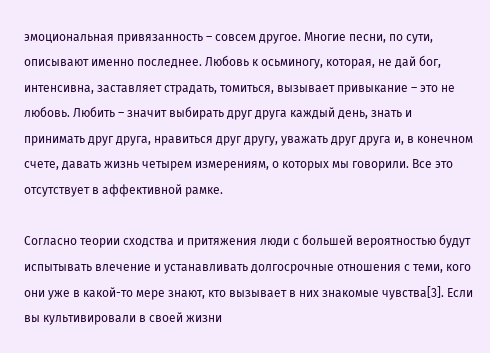эмоциональная привязанность – совсем другое. Многие песни, по сути, описывают именно последнее. Любовь к осьминогу, которая, не дай бог, интенсивна, заставляет страдать, томиться, вызывает привыкание – это не любовь. Любить – значит выбирать друг друга каждый день, знать и принимать друг друга, нравиться друг другу, уважать друг друга и, в конечном счете, давать жизнь четырем измерениям, о которых мы говорили. Все это отсутствует в аффективной рамке.

Согласно теории сходства и притяжения люди с большей вероятностью будут испытывать влечение и устанавливать долгосрочные отношения с теми, кого они уже в какой-то мере знают, кто вызывает в них знакомые чувства[3]. Если вы культивировали в своей жизни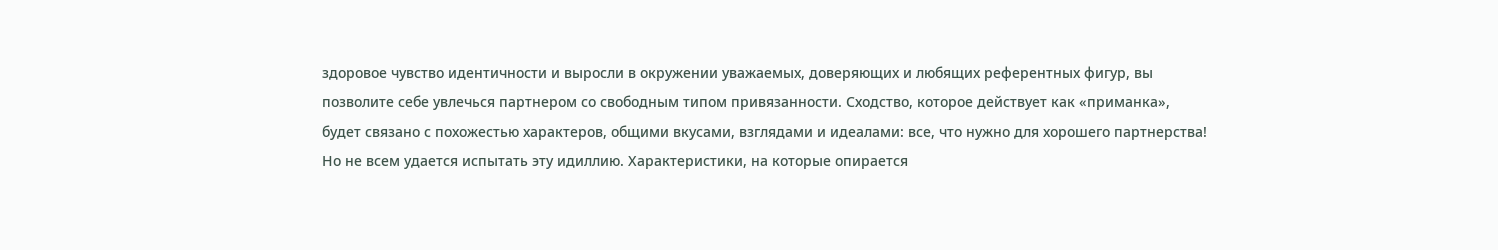здоровое чувство идентичности и выросли в окружении уважаемых, доверяющих и любящих референтных фигур, вы позволите себе увлечься партнером со свободным типом привязанности. Сходство, которое действует как «приманка», будет связано с похожестью характеров, общими вкусами, взглядами и идеалами: все, что нужно для хорошего партнерства! Но не всем удается испытать эту идиллию. Характеристики, на которые опирается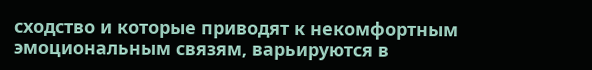сходство и которые приводят к некомфортным эмоциональным связям, варьируются в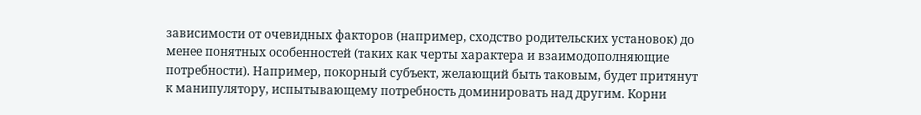зависимости от очевидных факторов (например, сходство родительских установок) до менее понятных особенностей (таких как черты характера и взаимодополняющие потребности). Например, покорный субъект, желающий быть таковым, будет притянут к манипулятору, испытывающему потребность доминировать над другим. Корни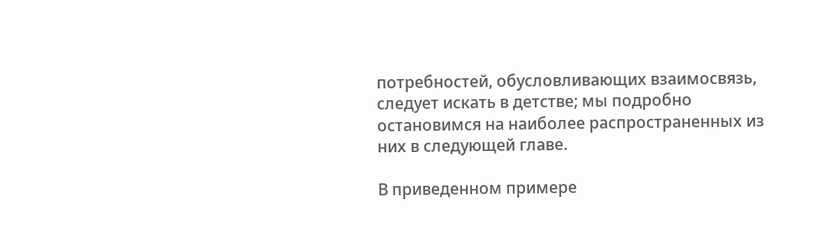потребностей, обусловливающих взаимосвязь, следует искать в детстве; мы подробно остановимся на наиболее распространенных из них в следующей главе.

В приведенном примере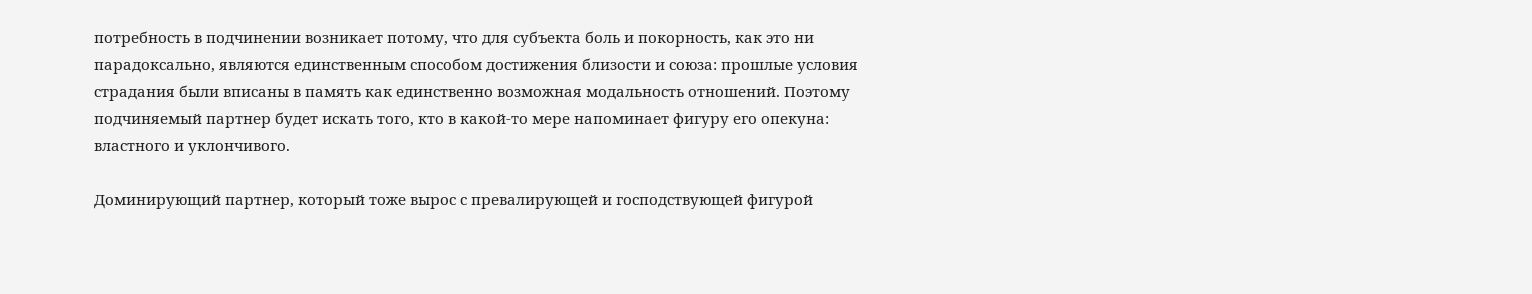потребность в подчинении возникает потому, что для субъекта боль и покорность, как это ни парадоксально, являются единственным способом достижения близости и союза: прошлые условия страдания были вписаны в память как единственно возможная модальность отношений. Поэтому подчиняемый партнер будет искать того, кто в какой-то мере напоминает фигуру его опекуна: властного и уклончивого.

Доминирующий партнер, который тоже вырос с превалирующей и господствующей фигурой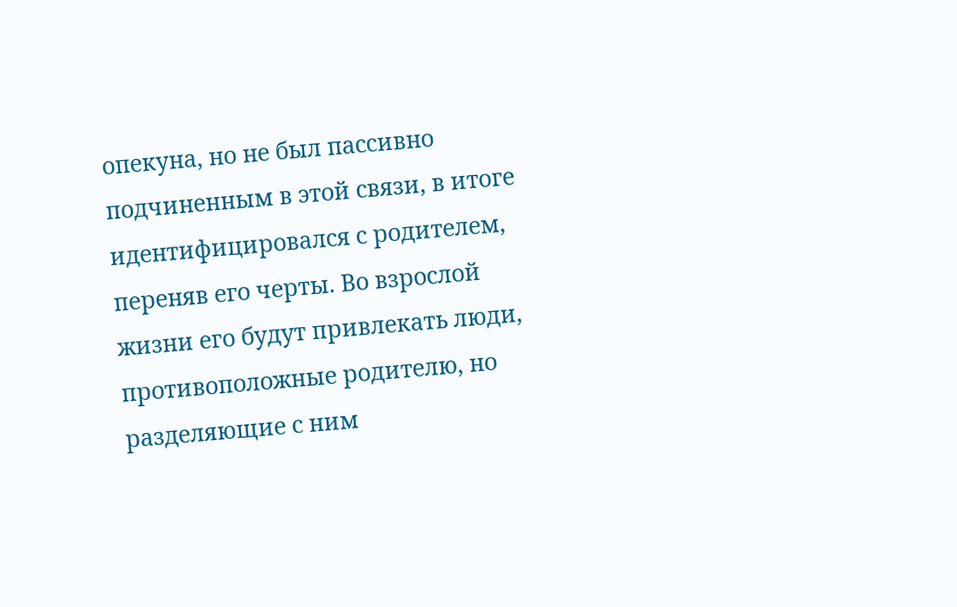опекуна, но не был пассивно подчиненным в этой связи, в итоге идентифицировался с родителем, переняв его черты. Во взрослой жизни его будут привлекать люди, противоположные родителю, но разделяющие с ним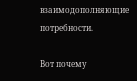взаимодополняющие потребности.

Вот почему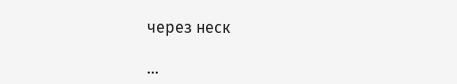через неск

...